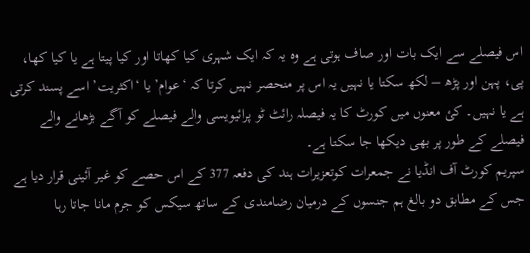اس فیصلے سے ایک بات اور صاف ہوتی ہے وہ یہ کہ ایک شہری کیا کھاتا اور کیا پیتا ہے یا کیا کھا، پی، پہن اور پڑھ – لکھ سکتا یا نہیں یہ اس پر منحصر نہیں کرتا کہ ‘عوام’ یا ‘اکثریت’ اسے پسند کرتی ہے یا نہیں۔ کئ معنوں میں کورٹ کا یہ فیصلہ رائٹ ٹو پرائیویسی والے فیصلے کو آگے بڑھانے والے فیصلے کے طور پر بھی دیکھا جا سکتا ہے۔
سپریم کورٹ آف انڈیا نے جمعرات کوتعزیرات ہند کی دفعہ 377 کے اس حصے کو غیر آئینی قرار دیا ہے جس کے مطابق دو بالغ ہم جنسوں کے درمیان رضامندی کے ساتھ سیکس کو جرم مانا جاتا رہا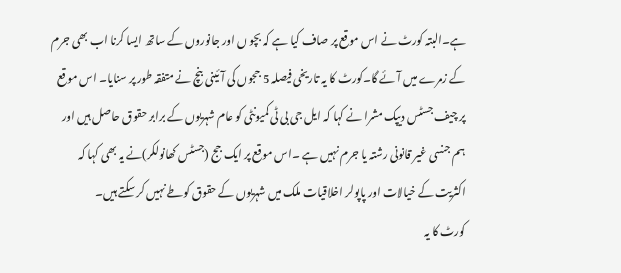ہے۔البتہ کورٹ نے اس موقع پر صاف کیا ہے کہ بچو ں اور جانوروں کے ساتھ ایسا کرنا اب بھی جرم کے زمرے میں آئے گا۔کورٹ کا یہ تاریخی فیصلہ 5 ججوں کی آئینی بنچ نے متفقہ طور پر سنایا۔ اس موقع پر چیف جسٹس دیپک مشرا نے کہا کہ ایل جی بی ٹی کمیونٹی کو عام شہریوں کے برابر حقوق حاصل ہیں اور ہم جنسی غیر قانونی رشتہ یا جرم نہیں ہے ۔اس موقع پر ایک جج (جسٹس کھانولکر)نے یہ بھی کہا کہ اکثریت کے خیالات اور پاپولر اخلاقیات ملک میں شہریوں کے حقوق کوطے نہیں کر سکتے ہیں۔
کورٹ کا یہ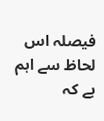فیصلہ اس لحاظ سے اہم ہے کہ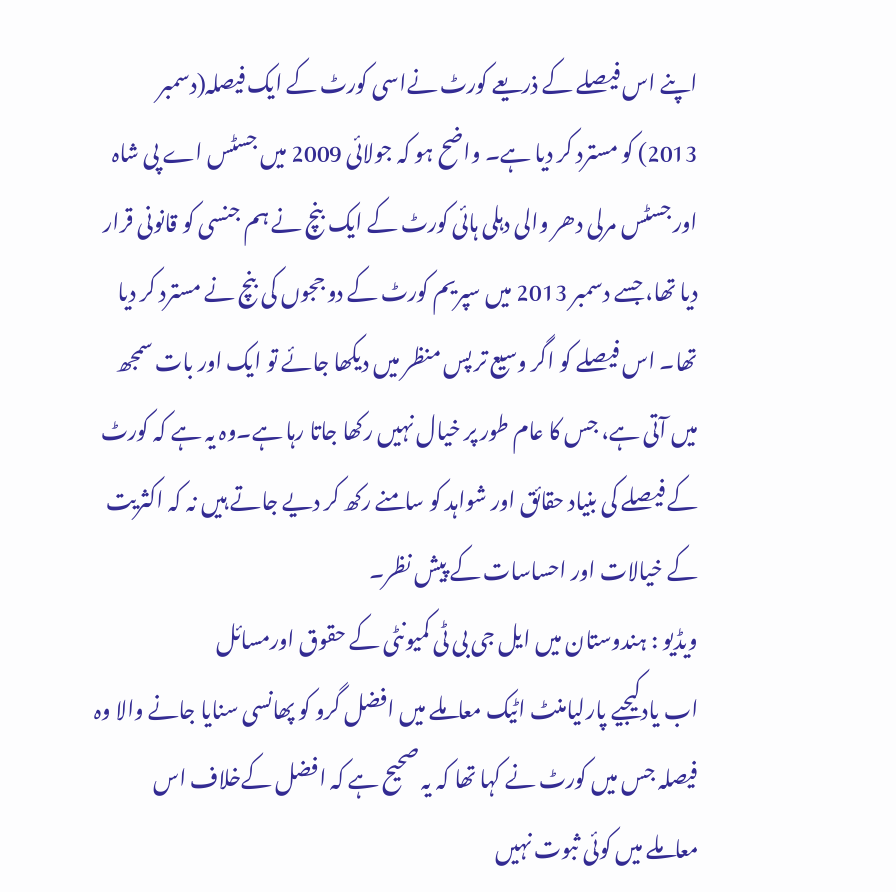اپنے اس فیصلے کے ذریعے کورٹ نےاسی کورٹ کے ایک فیصلہ(دسمبر 2013) کو مسترد کر دیا ہے۔ واضح ہو کہ جولائی 2009 میں جسٹس اے پی شاہ اور جسٹس مرلی دھر والی دہلی ہائی کورٹ کے ایک بنچ نے ہم جنسی کو قانونی قرار دیا تھا، جسے دسمبر 2013 میں سپریم کورٹ کے دو ججوں کی بنچ نے مسترد کر دیا تھا۔ اس فیصلے کو اگر وسیع تر پس منظر میں دیکھا جائے تو ایک اور بات سمجھ میں آتی ہے، جس کا عام طور پر خیال نہیں رکھا جاتا رہا ہے۔وہ یہ ہے کہ کورٹ کے فیصلے کی بنیاد حقائق اور شواہد کو سامنے رکھ کر دیے جاتے ہیں نہ کہ اکثریت کے خیالات اور احساسات کے پیش نظر۔
ویڈیو : ہندوستان میں ایل جی بی ٹی کمیونٹی کے حقوق اورمسائل
اب یادکیجیے پارلیامنٹ اٹیک معاملے میں افضل گرو کو پھانسی سنایا جانے والا وہ فیصلہ جس میں کورٹ نے کہا تھا کہ یہ صحیح ہے کہ افضل کےخلاف اس معاملے میں کوئی ثبوت نہیں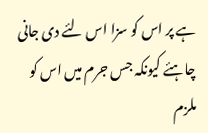ہے پر اس کو سزا اس لئے دی جانی چاہئے کیونکہ جس جرم میں اس کو ملزم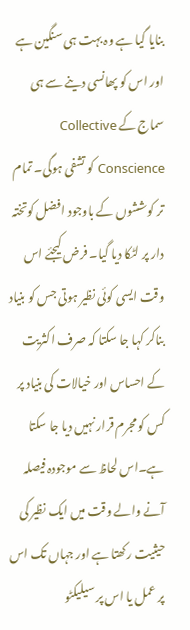بنایا گیا ہے وہ بہت ہی سنگین ہے اور اس کو پھانسی دینے سے ہی سماج کے Collective Conscience کو تشفی ہوگی۔ تمام تر کوششوں کے باوجود افضل کوتختہ دار پر لٹکا دیا گیا۔ فرض کیجئے اس وقت ایسی کوئی نظیر ہوتی جس کو بنیاد بناکر کہا جا سکتا کہ صرف اکثریت کے احساس اور خیالات کی بنیاد پر کس کو مجرم قرار نہیں دیا جا سکتا ہے۔اس لحاظ سے موجودہ فیصلہ آنے والے وقت میں ایک نظیر کی حیثیت رکھتا ہے اور جہاں تک اس پر عمل یا اس پر سیلیکٹو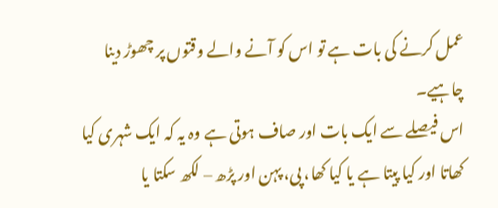عمل کرنے کی بات ہے تو اس کو آنے والے وقتوں پر چھوڑ دینا چاہیے۔
اس فیصلے سے ایک بات اور صاف ہوتی ہے وہ یہ کہ ایک شہری کیا کھاتا اور کیا پیتا ہے یا کیا کھا، پی، پہن اور پڑھ – لکھ سکتا یا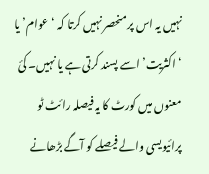نہیں یہ اس پر منحصر نہیں کرتا کہ ‘عوام’ یا ‘اکثریت’ اسے پسند کرتی ہے یا نہیں۔ کئ معنوں میں کورٹ کا یہ فیصلہ رائٹ ٹو پرائیویسی والے فیصلے کو آگے بڑھانے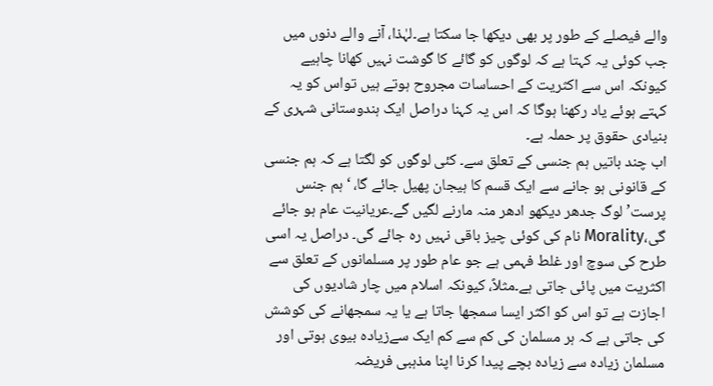والے فیصلے کے طور پر بھی دیکھا جا سکتا ہے۔لہٰذا، آنے والے دنوں میں جب کوئی یہ کہتا ہے کہ لوگوں کو گائے کا گوشت نہیں کھانا چاہیے کیونکہ اس سے اکثریت کے احساسات مجروح ہوتے ہیں تواس کو یہ کہتے ہوئے یاد رکھنا ہوگا کہ اس یہ کہنا دراصل ایک ہندوستانی شہری کے بنیادی حقوق پر حملہ ہے۔
اب چند باتیں ہم جنسی کے تعلق سے۔ کئی لوگوں کو لگتا ہے کہ ہم جنسی کے قانونی ہو جانے سے ایک قسم کا ہیجان پھیل جائے گا، ‘ہم جنس پرست’ لوگ جدھر دیکھو ادھر منہ مارنے لگیں گے۔عریانیت عام ہو جائے گی،Morality نام کی کوئی چیز باقی نہیں رہ جائے گی۔ دراصل یہ اسی طرح کی سوچ اور غلط فہمی ہے جو عام طور پر مسلمانوں کے تعلق سے اکثریت میں پائی جاتی ہے۔مثلاً، کیونکہ اسلام میں چار شادیوں کی اجازت ہے تو اس کو اکثر ایسا سمجھا جاتا ہے یا یہ سمجھانے کی کوشش کی جاتی ہے کہ ہر مسلمان کی کم سے کم ایک سےزیادہ بیوی ہوتی اور مسلمان زیادہ سے زیادہ بچے پیدا کرنا اپنا مذہبی فریضہ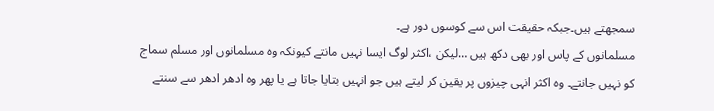سمجھتے ہیں۔جبکہ حقیقت اس سے کوسوں دور ہے۔
مسلمانوں کے پاس اور بھی دکھ ہیں …لیکن ،اکثر لوگ ایسا نہیں مانتے کیونکہ وہ مسلمانوں اور مسلم سماج کو نہیں جانتے۔ وہ اکثر انہی چیزوں پر یقین کر لیتے ہیں جو انہیں بتایا جاتا ہے یا پھر وہ ادھر ادھر سے سنتے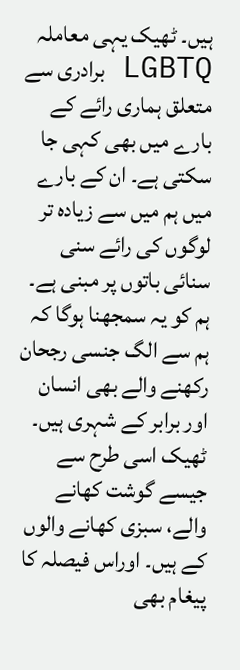ہیں۔ ٹھیک یہی معاملہ LGBTQ برادری سے متعلق ہماری رائے کے بارے میں بھی کہی جا سکتی ہے۔ ان کے بارے میں ہم میں سے زیادہ تر لوگوں کی رائے سنی سنائی باتوں پر مبنی ہے۔ ہم کو یہ سمجھنا ہوگا کہ ہم سے الگ جنسی رجحان رکھنے والے بھی انسان اور برابر کے شہری ہیں۔ ٹھیک اسی طرح سے جیسے گوشت کھانے والے، سبزی کھانے والوں کے ہیں۔ اوراس فیصلہ کا پیغام بھی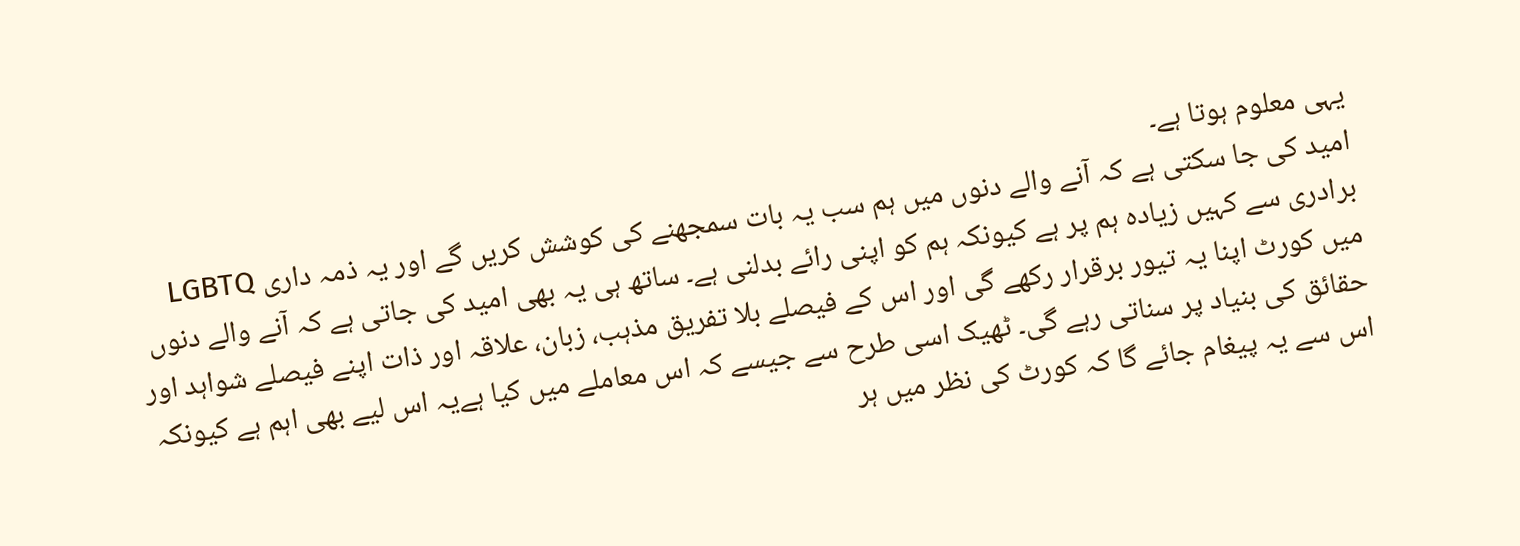یہی معلوم ہوتا ہے۔
امید کی جا سکتی ہے کہ آنے والے دنوں میں ہم سب یہ بات سمجھنے کی کوشش کریں گے اور یہ ذمہ داری LGBTQ برادری سے کہیں زیادہ ہم پر ہے کیونکہ ہم کو اپنی رائے بدلنی ہے۔ ساتھ ہی یہ بھی امید کی جاتی ہے کہ آنے والے دنوں میں کورٹ اپنا یہ تیور برقرار رکھے گی اور اس کے فیصلے بلا تفریق مذہب، زبان، علاقہ اور ذات اپنے فیصلے شواہد اور حقائق کی بنیاد پر سناتی رہے گی۔ ٹھیک اسی طرح سے جیسے کہ اس معاملے میں کیا ہےیہ اس لیے بھی اہم ہے کیونکہ اس سے یہ پیغام جائے گا کہ کورٹ کی نظر میں ہر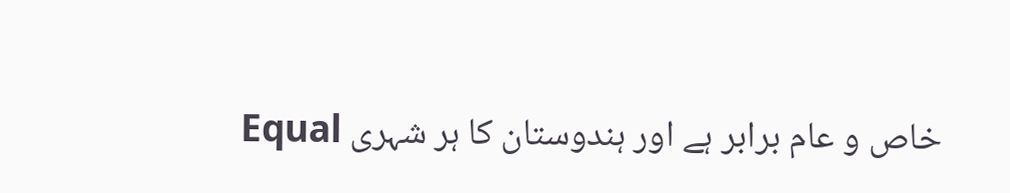خاص و عام برابر ہے اور ہندوستان کا ہر شہری Equal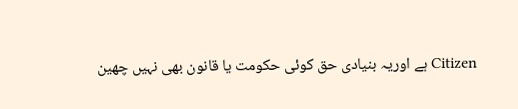Citizen ہے اوریہ بنیادی حق کوئی حکومت یا قانون بھی نہیں چھین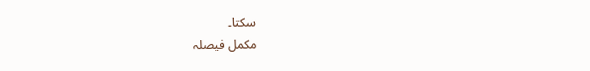سکتا۔
مکمل فیصلہ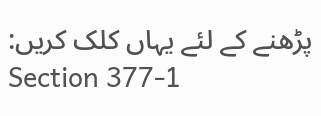پڑھنے کے لئے یہاں کلک کریں:
Section 377-1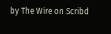by The Wire on Scribd